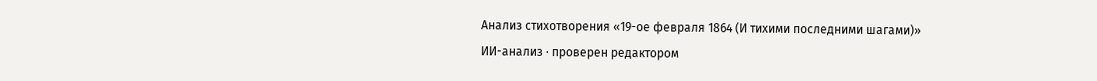Анализ стихотворения «19-ое февраля 1864 (И тихими последними шагами)»
ИИ-анализ · проверен редактором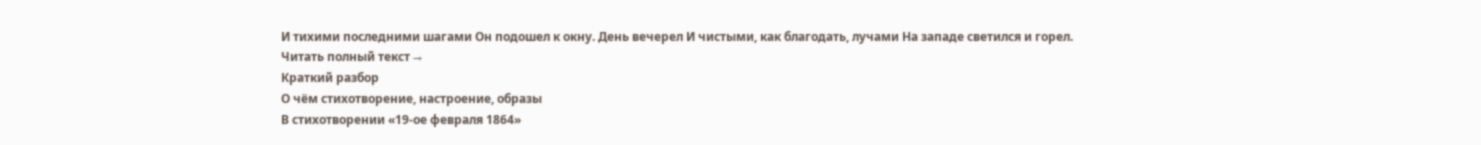И тихими последними шагами Он подошел к окну. День вечерел И чистыми, как благодать, лучами На западе светился и горел.
Читать полный текст →
Краткий разбор
О чём стихотворение, настроение, образы
В стихотворении «19-ое февраля 1864»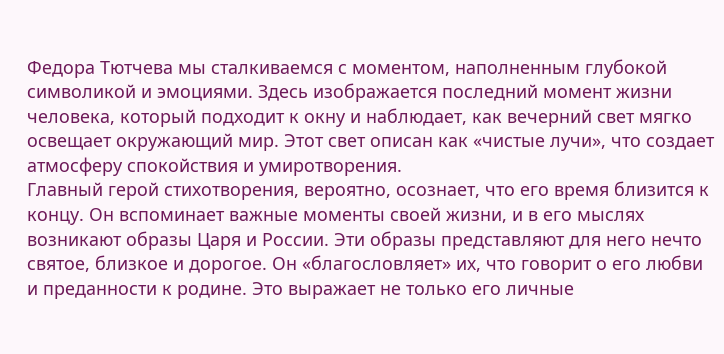Федора Тютчева мы сталкиваемся с моментом, наполненным глубокой символикой и эмоциями. Здесь изображается последний момент жизни человека, который подходит к окну и наблюдает, как вечерний свет мягко освещает окружающий мир. Этот свет описан как «чистые лучи», что создает атмосферу спокойствия и умиротворения.
Главный герой стихотворения, вероятно, осознает, что его время близится к концу. Он вспоминает важные моменты своей жизни, и в его мыслях возникают образы Царя и России. Эти образы представляют для него нечто святое, близкое и дорогое. Он «благословляет» их, что говорит о его любви и преданности к родине. Это выражает не только его личные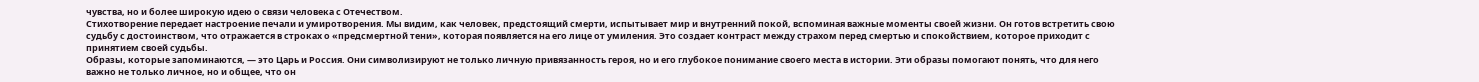чувства, но и более широкую идею о связи человека с Отечеством.
Стихотворение передает настроение печали и умиротворения. Мы видим, как человек, предстоящий смерти, испытывает мир и внутренний покой, вспоминая важные моменты своей жизни. Он готов встретить свою судьбу с достоинством, что отражается в строках о «предсмертной тени», которая появляется на его лице от умиления. Это создает контраст между страхом перед смертью и спокойствием, которое приходит с принятием своей судьбы.
Образы, которые запоминаются, — это Царь и Россия. Они символизируют не только личную привязанность героя, но и его глубокое понимание своего места в истории. Эти образы помогают понять, что для него важно не только личное, но и общее, что он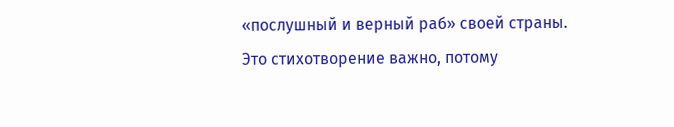«послушный и верный раб» своей страны.
Это стихотворение важно, потому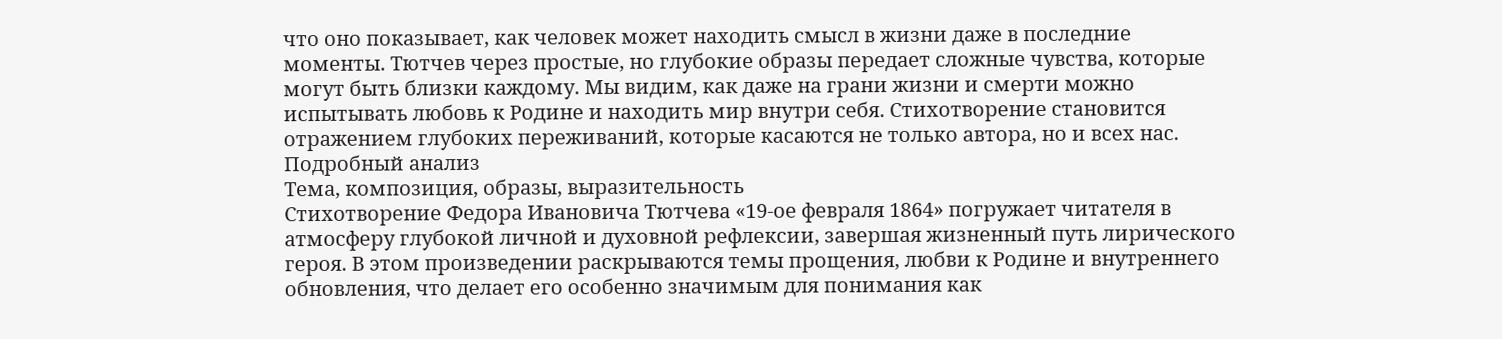что оно показывает, как человек может находить смысл в жизни даже в последние моменты. Тютчев через простые, но глубокие образы передает сложные чувства, которые могут быть близки каждому. Мы видим, как даже на грани жизни и смерти можно испытывать любовь к Родине и находить мир внутри себя. Стихотворение становится отражением глубоких переживаний, которые касаются не только автора, но и всех нас.
Подробный анализ
Тема, композиция, образы, выразительность
Стихотворение Федора Ивановича Тютчева «19-ое февраля 1864» погружает читателя в атмосферу глубокой личной и духовной рефлексии, завершая жизненный путь лирического героя. В этом произведении раскрываются темы прощения, любви к Родине и внутреннего обновления, что делает его особенно значимым для понимания как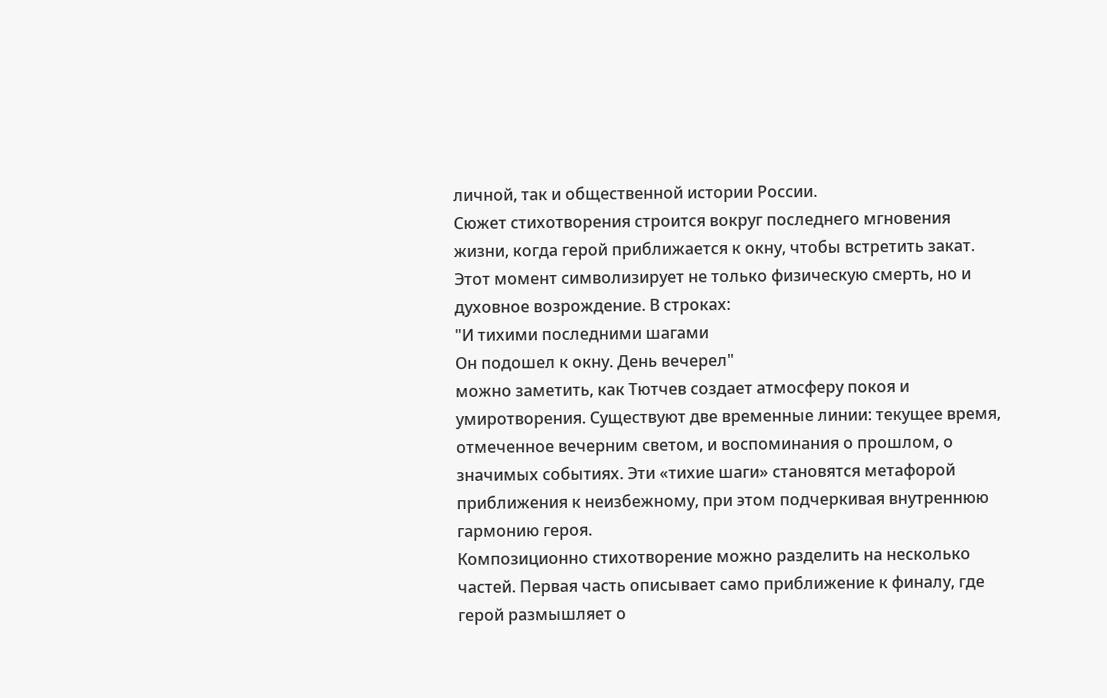личной, так и общественной истории России.
Сюжет стихотворения строится вокруг последнего мгновения жизни, когда герой приближается к окну, чтобы встретить закат. Этот момент символизирует не только физическую смерть, но и духовное возрождение. В строках:
"И тихими последними шагами
Он подошел к окну. День вечерел"
можно заметить, как Тютчев создает атмосферу покоя и умиротворения. Существуют две временные линии: текущее время, отмеченное вечерним светом, и воспоминания о прошлом, о значимых событиях. Эти «тихие шаги» становятся метафорой приближения к неизбежному, при этом подчеркивая внутреннюю гармонию героя.
Композиционно стихотворение можно разделить на несколько частей. Первая часть описывает само приближение к финалу, где герой размышляет о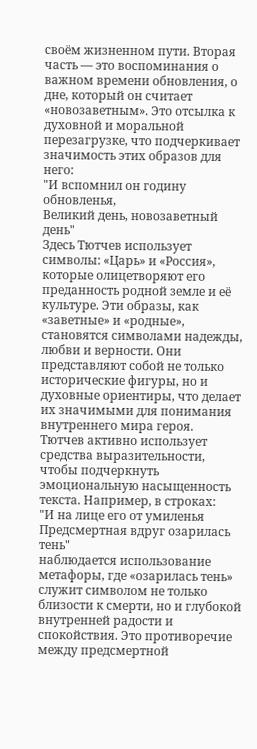своём жизненном пути. Вторая часть — это воспоминания о важном времени обновления, о дне, который он считает «новозаветным». Это отсылка к духовной и моральной перезагрузке, что подчеркивает значимость этих образов для него:
"И вспомнил он годину обновленья,
Великий день, новозаветный день"
Здесь Тютчев использует символы: «Царь» и «Россия», которые олицетворяют его преданность родной земле и её культуре. Эти образы, как «заветные» и «родные», становятся символами надежды, любви и верности. Они представляют собой не только исторические фигуры, но и духовные ориентиры, что делает их значимыми для понимания внутреннего мира героя.
Тютчев активно использует средства выразительности, чтобы подчеркнуть эмоциональную насыщенность текста. Например, в строках:
"И на лице его от умиленья
Предсмертная вдруг озарилась тень"
наблюдается использование метафоры, где «озарилась тень» служит символом не только близости к смерти, но и глубокой внутренней радости и спокойствия. Это противоречие между предсмертной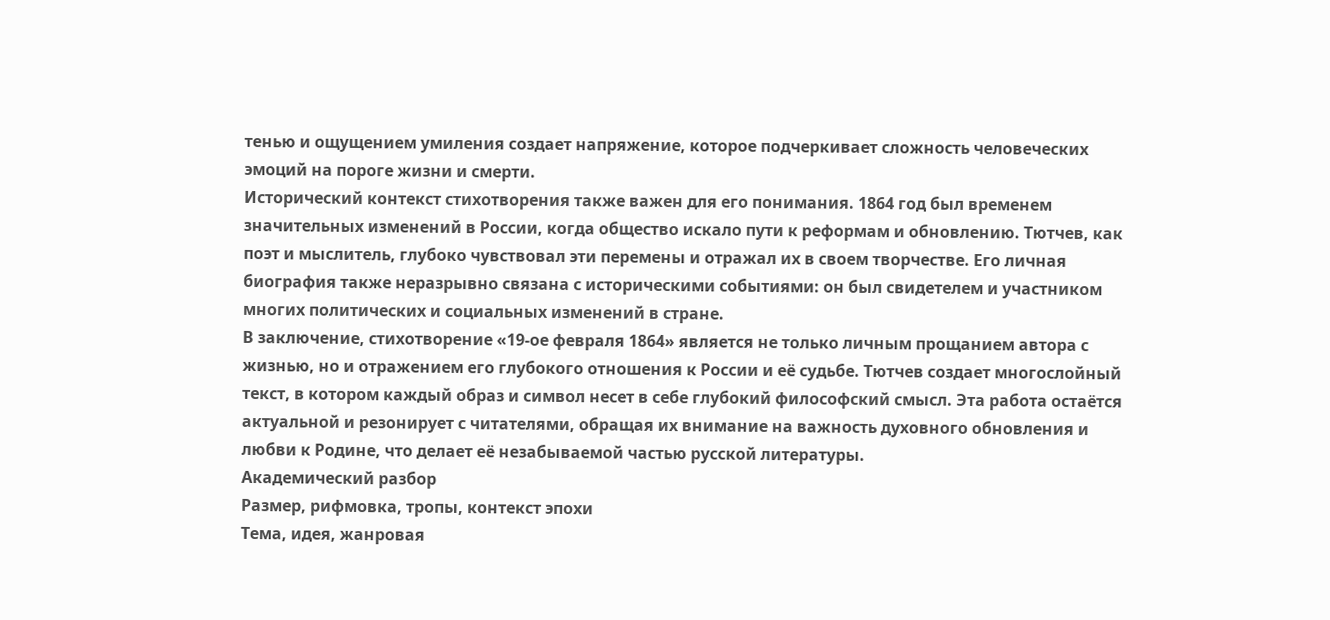тенью и ощущением умиления создает напряжение, которое подчеркивает сложность человеческих эмоций на пороге жизни и смерти.
Исторический контекст стихотворения также важен для его понимания. 1864 год был временем значительных изменений в России, когда общество искало пути к реформам и обновлению. Тютчев, как поэт и мыслитель, глубоко чувствовал эти перемены и отражал их в своем творчестве. Его личная биография также неразрывно связана с историческими событиями: он был свидетелем и участником многих политических и социальных изменений в стране.
В заключение, стихотворение «19-ое февраля 1864» является не только личным прощанием автора с жизнью, но и отражением его глубокого отношения к России и её судьбе. Тютчев создает многослойный текст, в котором каждый образ и символ несет в себе глубокий философский смысл. Эта работа остаётся актуальной и резонирует с читателями, обращая их внимание на важность духовного обновления и любви к Родине, что делает её незабываемой частью русской литературы.
Академический разбор
Размер, рифмовка, тропы, контекст эпохи
Тема, идея, жанровая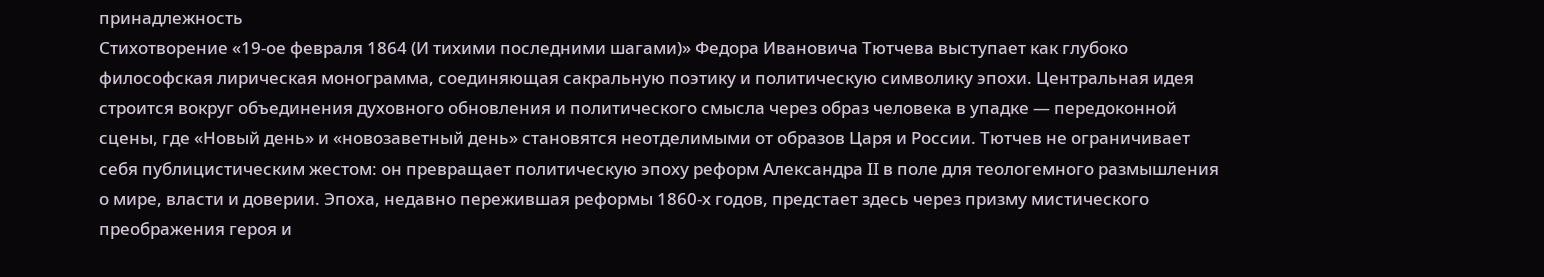принадлежность
Стихотворение «19-ое февраля 1864 (И тихими последними шагами)» Федора Ивановича Тютчева выступает как глубоко философская лирическая монограмма, соединяющая сакральную поэтику и политическую символику эпохи. Центральная идея строится вокруг объединения духовного обновления и политического смысла через образ человека в упадке — передоконной сцены, где «Новый день» и «новозаветный день» становятся неотделимыми от образов Царя и России. Тютчев не ограничивает себя публицистическим жестом: он превращает политическую эпоху реформ Александра II в поле для теологемного размышления о мире, власти и доверии. Эпоха, недавно пережившая реформы 1860-х годов, предстает здесь через призму мистического преображения героя и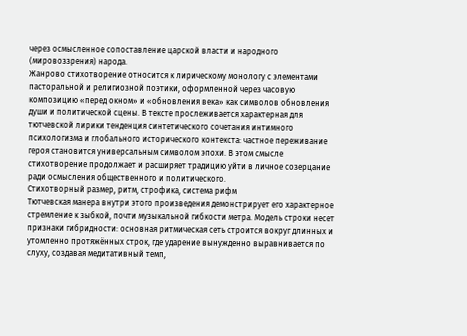через осмысленное сопоставление царской власти и народного (мировоззрения) народа.
Жанрово стихотворение относится к лирическому монологу с элементами пасторальной и религиозной поэтики, оформленной через часовую композицию «перед окном» и «обновления века» как символов обновления души и политической сцены. В тексте прослеживается характерная для тютчевской лирики тенденция синтетического сочетания интимного психологизма и глобального исторического контекста: частное переживание героя становится универсальным символом эпохи. В этом смысле стихотворение продолжает и расширяет традицию уйти в личное созерцание ради осмысления общественного и политического.
Стихотворный размер, ритм, строфика, система рифм
Тютчевская манера внутри этого произведения демонстрирует его характерное стремление к зыбкой, почти музыкальной гибкости метра. Модель строки несет признаки гибридности: основная ритмическая сеть строится вокруг длинных и утомленно протяжённых строк, где ударение вынужденно выравнивается по слуху, создавая медитативный темп,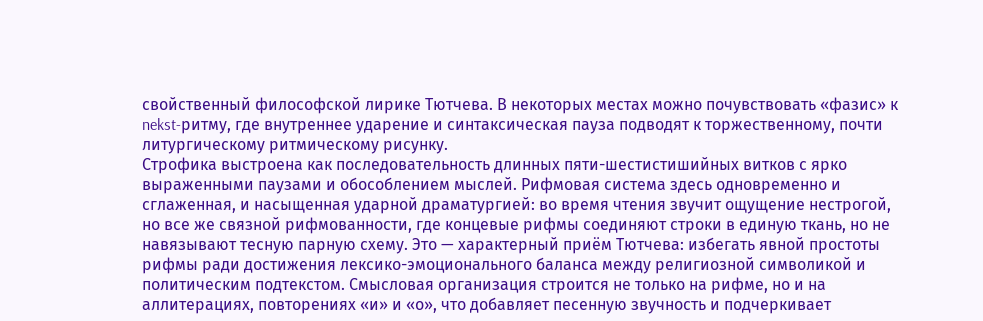свойственный философской лирике Тютчева. В некоторых местах можно почувствовать «фазис» к nekst-ритму, где внутреннее ударение и синтаксическая пауза подводят к торжественному, почти литургическому ритмическому рисунку.
Строфика выстроена как последовательность длинных пяти-шестистишийных витков с ярко выраженными паузами и обособлением мыслей. Рифмовая система здесь одновременно и сглаженная, и насыщенная ударной драматургией: во время чтения звучит ощущение нестрогой, но все же связной рифмованности, где концевые рифмы соединяют строки в единую ткань, но не навязывают тесную парную схему. Это — характерный приём Тютчева: избегать явной простоты рифмы ради достижения лексико-эмоционального баланса между религиозной символикой и политическим подтекстом. Смысловая организация строится не только на рифме, но и на аллитерациях, повторениях «и» и «о», что добавляет песенную звучность и подчеркивает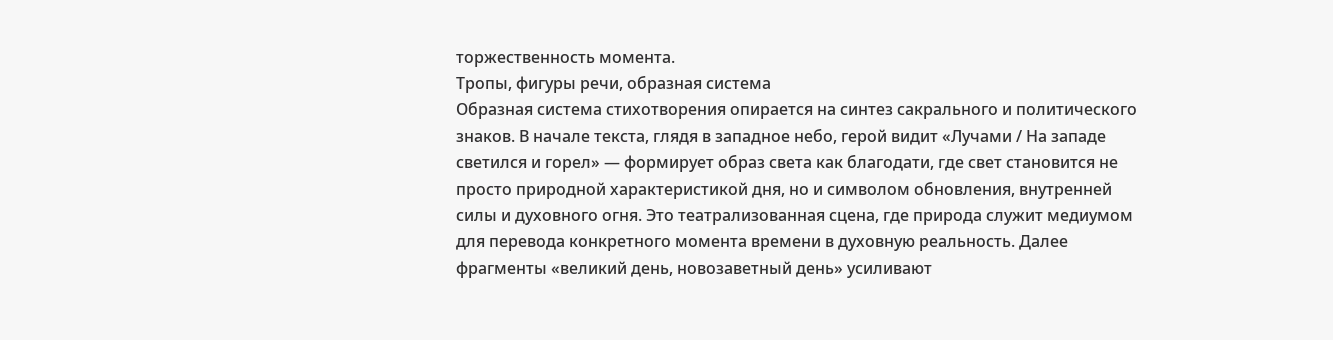торжественность момента.
Тропы, фигуры речи, образная система
Образная система стихотворения опирается на синтез сакрального и политического знаков. В начале текста, глядя в западное небо, герой видит «Лучами / На западе светился и горел» — формирует образ света как благодати, где свет становится не просто природной характеристикой дня, но и символом обновления, внутренней силы и духовного огня. Это театрализованная сцена, где природа служит медиумом для перевода конкретного момента времени в духовную реальность. Далее фрагменты «великий день, новозаветный день» усиливают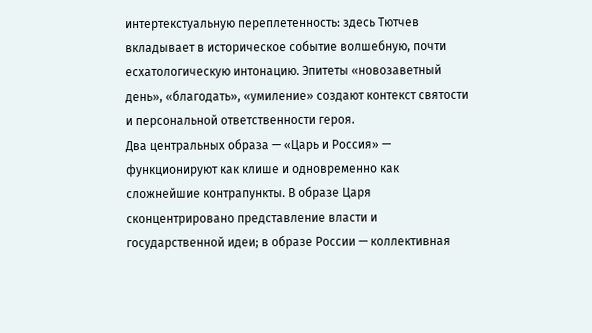интертекстуальную переплетенность: здесь Тютчев вкладывает в историческое событие волшебную, почти есхатологическую интонацию. Эпитеты «новозаветный день», «благодать», «умиление» создают контекст святости и персональной ответственности героя.
Два центральных образа — «Царь и Россия» — функционируют как клише и одновременно как сложнейшие контрапункты. В образе Царя сконцентрировано представление власти и государственной идеи; в образе России — коллективная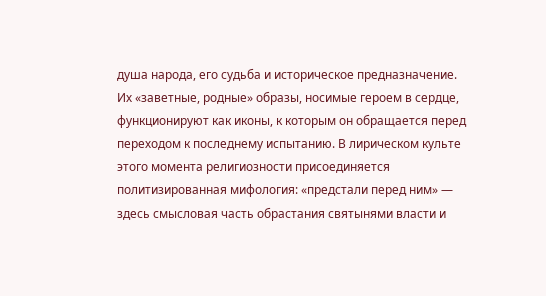душа народа, его судьба и историческое предназначение. Их «заветные, родные» образы, носимые героем в сердце, функционируют как иконы, к которым он обращается перед переходом к последнему испытанию. В лирическом культе этого момента религиозности присоединяется политизированная мифология: «предстали перед ним» — здесь смысловая часть обрастания святынями власти и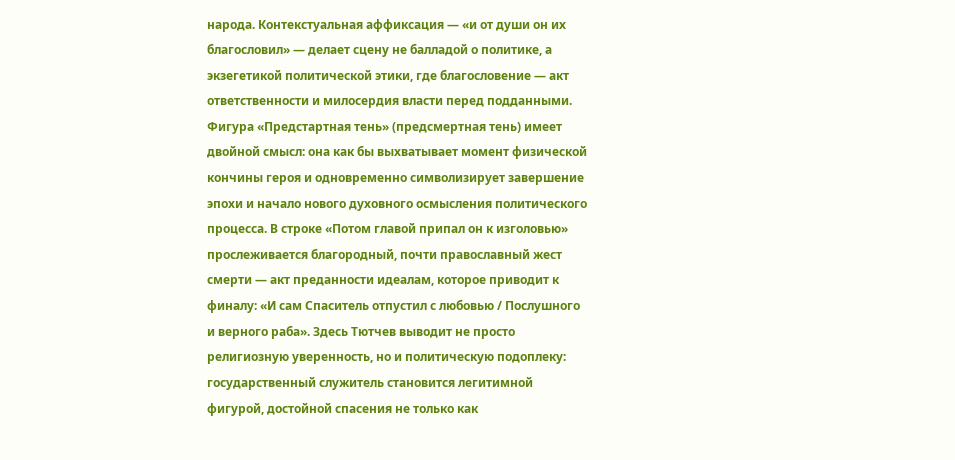народа. Контекстуальная аффиксация — «и от души он их благословил» — делает сцену не балладой о политике, а экзегетикой политической этики, где благословение — акт ответственности и милосердия власти перед подданными.
Фигура «Предстартная тень» (предсмертная тень) имеет двойной смысл: она как бы выхватывает момент физической кончины героя и одновременно символизирует завершение эпохи и начало нового духовного осмысления политического процесса. В строке «Потом главой припал он к изголовью» прослеживается благородный, почти православный жест смерти — акт преданности идеалам, которое приводит к финалу: «И сам Спаситель отпустил с любовью / Послушного и верного раба». Здесь Тютчев выводит не просто религиозную уверенность, но и политическую подоплеку: государственный служитель становится легитимной фигурой, достойной спасения не только как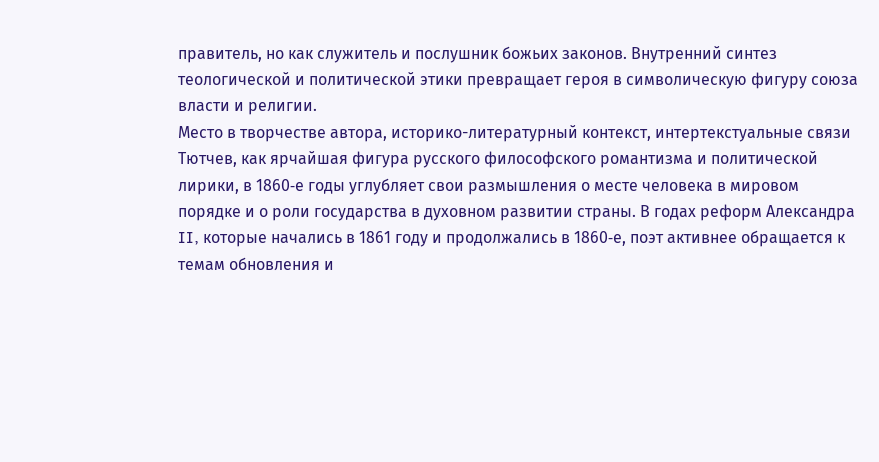правитель, но как служитель и послушник божьих законов. Внутренний синтез теологической и политической этики превращает героя в символическую фигуру союза власти и религии.
Место в творчестве автора, историко-литературный контекст, интертекстуальные связи
Тютчев, как ярчайшая фигура русского философского романтизма и политической лирики, в 1860‑е годы углубляет свои размышления о месте человека в мировом порядке и о роли государства в духовном развитии страны. В годах реформ Александра II, которые начались в 1861 году и продолжались в 1860‑е, поэт активнее обращается к темам обновления и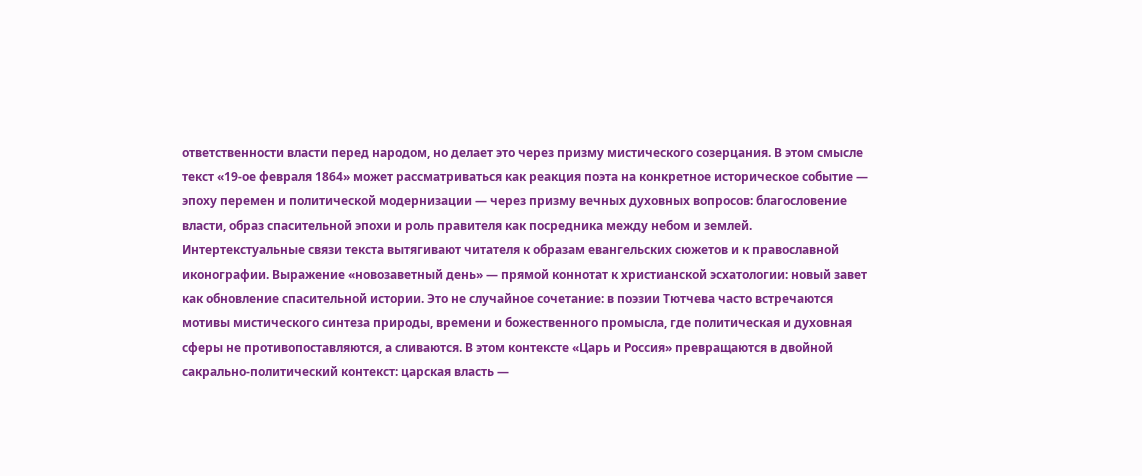ответственности власти перед народом, но делает это через призму мистического созерцания. В этом смысле текст «19-ое февраля 1864» может рассматриваться как реакция поэта на конкретное историческое событие — эпоху перемен и политической модернизации — через призму вечных духовных вопросов: благословение власти, образ спасительной эпохи и роль правителя как посредника между небом и землей.
Интертекстуальные связи текста вытягивают читателя к образам евангельских сюжетов и к православной иконографии. Выражение «новозаветный день» — прямой коннотат к христианской эсхатологии: новый завет как обновление спасительной истории. Это не случайное сочетание: в поэзии Тютчева часто встречаются мотивы мистического синтеза природы, времени и божественного промысла, где политическая и духовная сферы не противопоставляются, а сливаются. В этом контексте «Царь и Россия» превращаются в двойной сакрально-политический контекст: царская власть —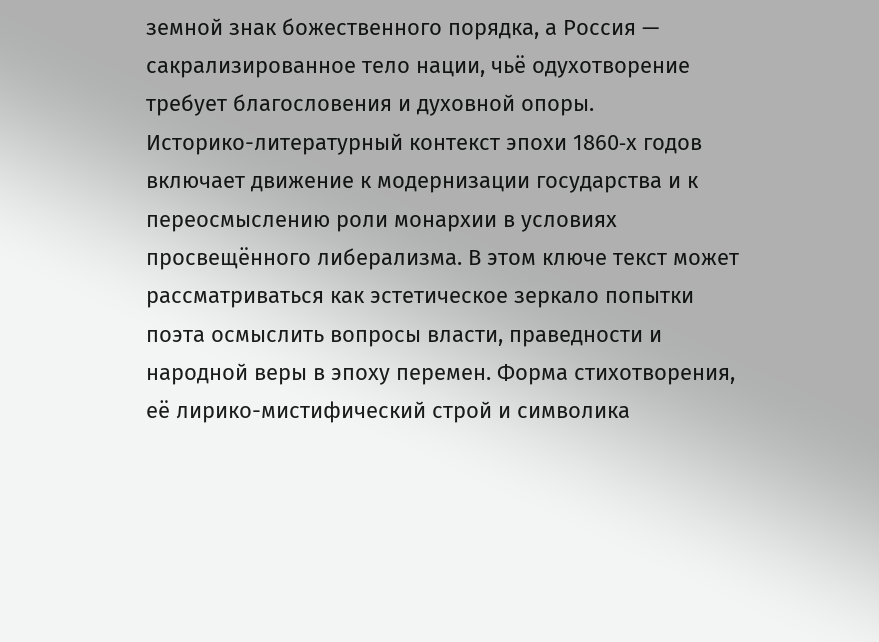земной знак божественного порядка, а Россия — сакрализированное тело нации, чьё одухотворение требует благословения и духовной опоры.
Историко-литературный контекст эпохи 1860‑х годов включает движение к модернизации государства и к переосмыслению роли монархии в условиях просвещённого либерализма. В этом ключе текст может рассматриваться как эстетическое зеркало попытки поэта осмыслить вопросы власти, праведности и народной веры в эпоху перемен. Форма стихотворения, её лирико-мистифический строй и символика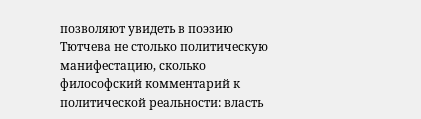позволяют увидеть в поэзию Тютчева не столько политическую манифестацию, сколько философский комментарий к политической реальности: власть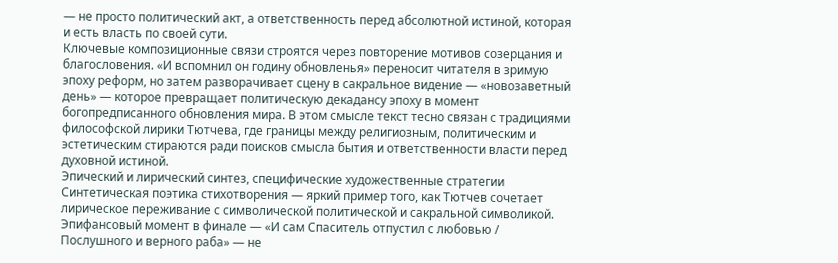— не просто политический акт, а ответственность перед абсолютной истиной, которая и есть власть по своей сути.
Ключевые композиционные связи строятся через повторение мотивов созерцания и благословения. «И вспомнил он годину обновленья» переносит читателя в зримую эпоху реформ, но затем разворачивает сцену в сакральное видение — «новозаветный день» — которое превращает политическую декадансу эпоху в момент богопредписанного обновления мира. В этом смысле текст тесно связан с традициями философской лирики Тютчева, где границы между религиозным, политическим и эстетическим стираются ради поисков смысла бытия и ответственности власти перед духовной истиной.
Эпический и лирический синтез, специфические художественные стратегии
Синтетическая поэтика стихотворения — яркий пример того, как Тютчев сочетает лирическое переживание с символической политической и сакральной символикой. Эпифансовый момент в финале — «И сам Спаситель отпустил с любовью / Послушного и верного раба» — не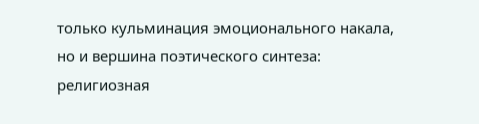только кульминация эмоционального накала, но и вершина поэтического синтеза: религиозная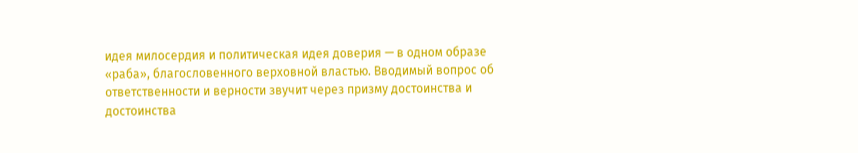идея милосердия и политическая идея доверия — в одном образе «раба», благословенного верховной властью. Вводимый вопрос об ответственности и верности звучит через призму достоинства и достоинства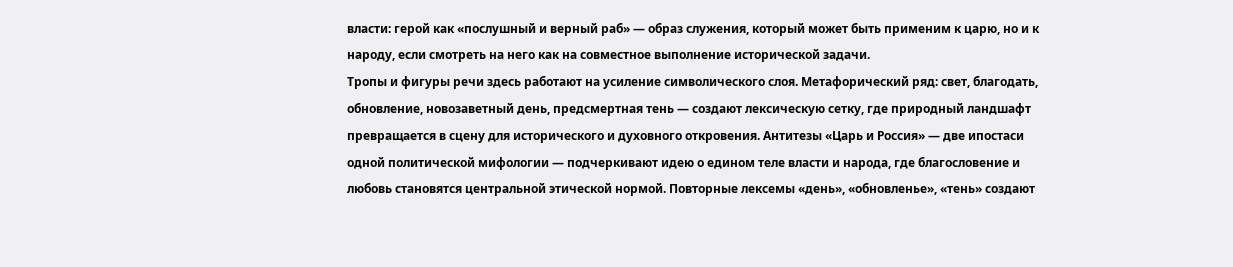власти: герой как «послушный и верный раб» — образ служения, который может быть применим к царю, но и к народу, если смотреть на него как на совместное выполнение исторической задачи.
Тропы и фигуры речи здесь работают на усиление символического слоя. Метафорический ряд: свет, благодать, обновление, новозаветный день, предсмертная тень — создают лексическую сетку, где природный ландшафт превращается в сцену для исторического и духовного откровения. Антитезы «Царь и Россия» — две ипостаси одной политической мифологии — подчеркивают идею о едином теле власти и народа, где благословение и любовь становятся центральной этической нормой. Повторные лексемы «день», «обновленье», «тень» создают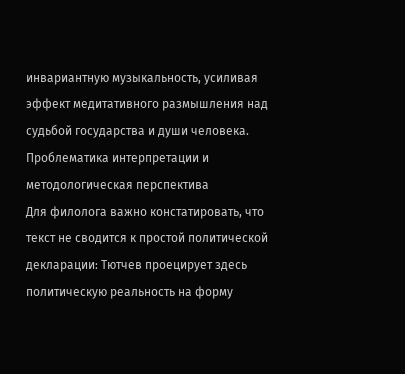инвариантную музыкальность, усиливая эффект медитативного размышления над судьбой государства и души человека.
Проблематика интерпретации и методологическая перспектива
Для филолога важно констатировать, что текст не сводится к простой политической декларации: Тютчев проецирует здесь политическую реальность на форму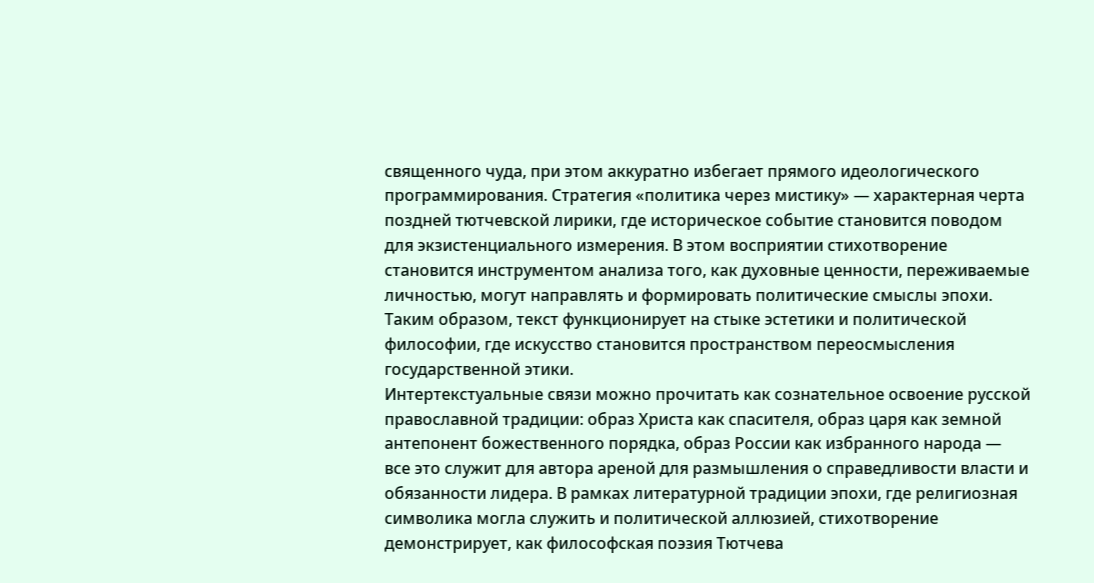священного чуда, при этом аккуратно избегает прямого идеологического программирования. Стратегия «политика через мистику» — характерная черта поздней тютчевской лирики, где историческое событие становится поводом для экзистенциального измерения. В этом восприятии стихотворение становится инструментом анализа того, как духовные ценности, переживаемые личностью, могут направлять и формировать политические смыслы эпохи. Таким образом, текст функционирует на стыке эстетики и политической философии, где искусство становится пространством переосмысления государственной этики.
Интертекстуальные связи можно прочитать как сознательное освоение русской православной традиции: образ Христа как спасителя, образ царя как земной антепонент божественного порядка, образ России как избранного народа — все это служит для автора ареной для размышления о справедливости власти и обязанности лидера. В рамках литературной традиции эпохи, где религиозная символика могла служить и политической аллюзией, стихотворение демонстрирует, как философская поэзия Тютчева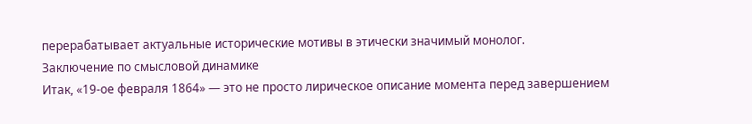перерабатывает актуальные исторические мотивы в этически значимый монолог.
Заключение по смысловой динамике
Итак, «19-ое февраля 1864» — это не просто лирическое описание момента перед завершением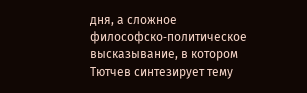дня, а сложное философско‑политическое высказывание, в котором Тютчев синтезирует тему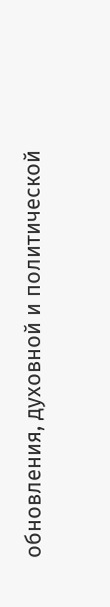обновления, духовной и политической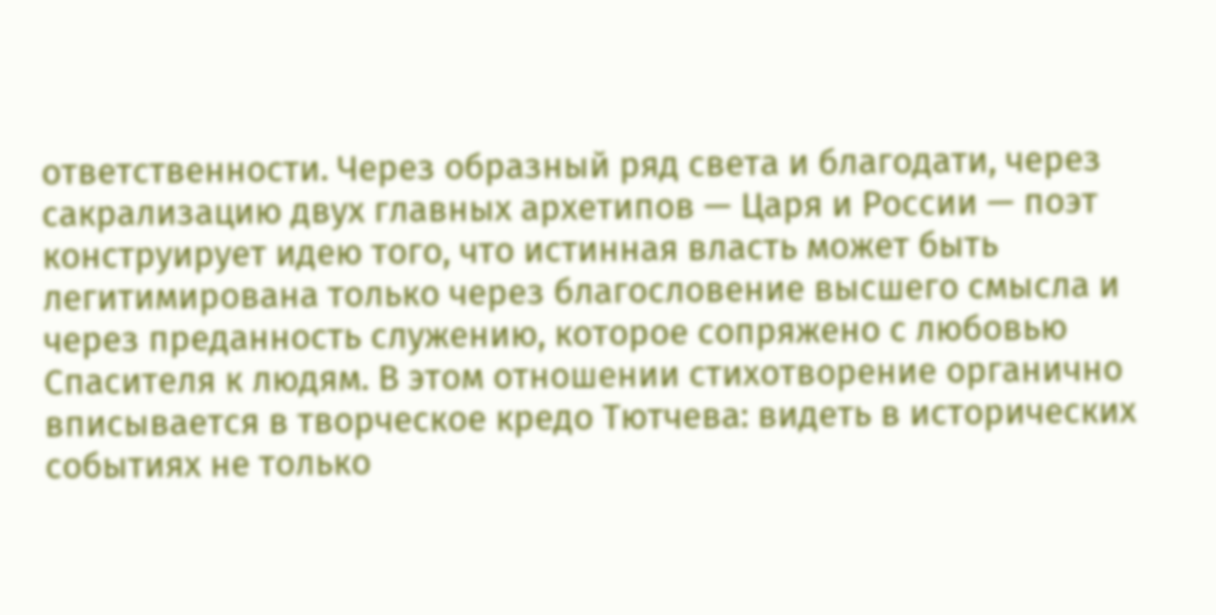ответственности. Через образный ряд света и благодати, через сакрализацию двух главных архетипов — Царя и России — поэт конструирует идею того, что истинная власть может быть легитимирована только через благословение высшего смысла и через преданность служению, которое сопряжено с любовью Спасителя к людям. В этом отношении стихотворение органично вписывается в творческое кредо Тютчева: видеть в исторических событиях не только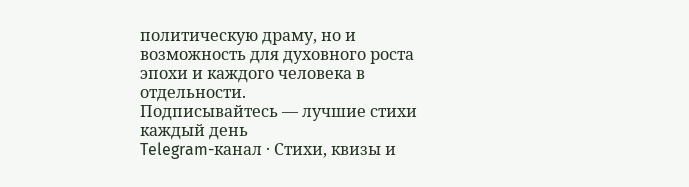политическую драму, но и возможность для духовного роста эпохи и каждого человека в отдельности.
Подписывайтесь — лучшие стихи каждый день
Telegram-канал · Стихи, квизы и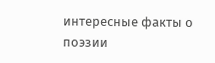интересные факты о поэзии